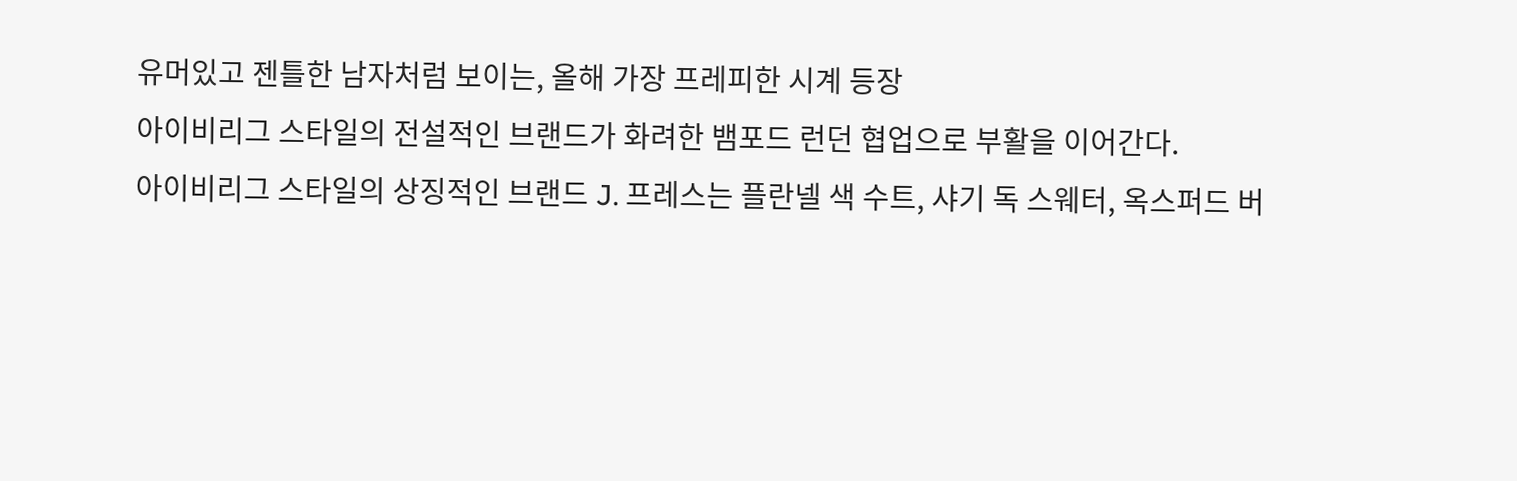유머있고 젠틀한 남자처럼 보이는, 올해 가장 프레피한 시계 등장
아이비리그 스타일의 전설적인 브랜드가 화려한 뱀포드 런던 협업으로 부활을 이어간다.
아이비리그 스타일의 상징적인 브랜드 J. 프레스는 플란넬 색 수트, 샤기 독 스웨터, 옥스퍼드 버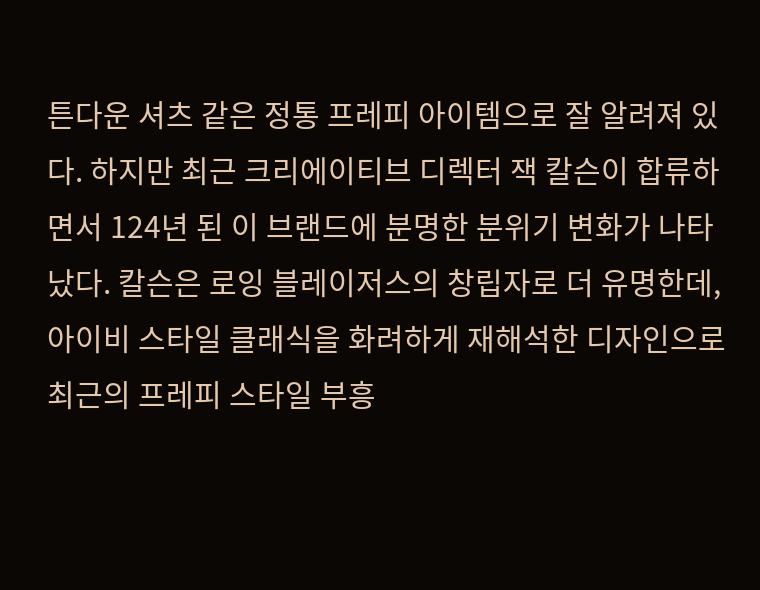튼다운 셔츠 같은 정통 프레피 아이템으로 잘 알려져 있다. 하지만 최근 크리에이티브 디렉터 잭 칼슨이 합류하면서 124년 된 이 브랜드에 분명한 분위기 변화가 나타났다. 칼슨은 로잉 블레이저스의 창립자로 더 유명한데, 아이비 스타일 클래식을 화려하게 재해석한 디자인으로 최근의 프레피 스타일 부흥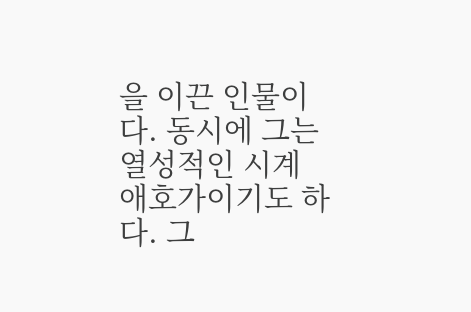을 이끈 인물이다. 동시에 그는 열성적인 시계 애호가이기도 하다. 그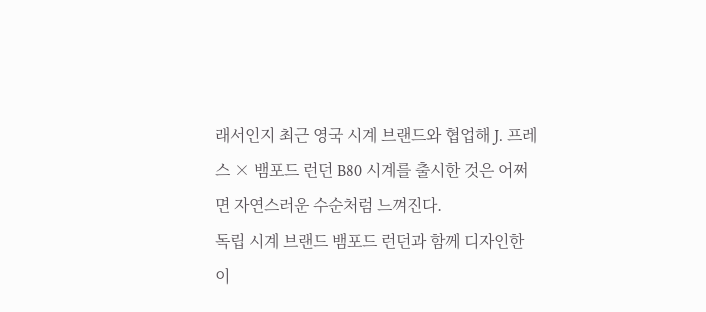래서인지 최근 영국 시계 브랜드와 협업해 J. 프레스 × 뱀포드 런던 B80 시계를 출시한 것은 어쩌면 자연스러운 수순처럼 느껴진다.
독립 시계 브랜드 뱀포드 런던과 함께 디자인한 이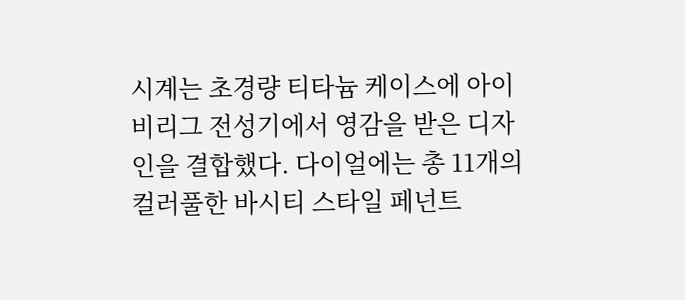시계는 초경량 티타늄 케이스에 아이비리그 전성기에서 영감을 받은 디자인을 결합했다. 다이얼에는 총 11개의 컬러풀한 바시티 스타일 페넌트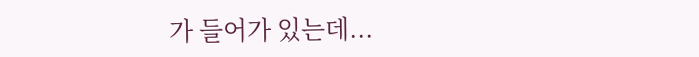가 들어가 있는데...